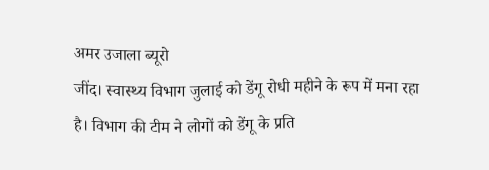अमर उजाला ब्यूरो
जींद। स्वास्थ्य विभाग जुलाई को डेंगू रोधी महीने के रूप में मना रहा है। विभाग की टीम ने लोगों को डेंगू के प्रति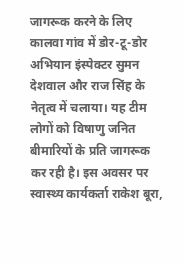जागरूक करने के लिए कालवा गांव में डोर-टू-डोर अभियान इंस्पेक्टर सुमन देशवाल और राज सिंह के नेतृत्व में चलाया। यह टीम लोगों को विषाणु जनित बीमारियों के प्रति जागरूक कर रही है। इस अवसर पर स्वास्थ्य कार्यकर्ता राकेश बूरा,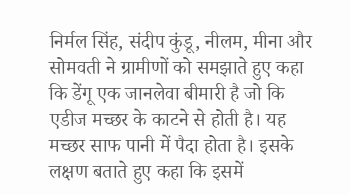निर्मल सिंह, संदीप कुंडू, नीलम, मीना और सोमवती ने ग्रामीणों को समझाते हुए कहा कि डेंगू एक जानलेवा बीमारी है जो कि एडीज मच्छर के काटने से होती है। यह मच्छर साफ पानी में पैदा होता है। इसके लक्षण बताते हुए कहा कि इसमें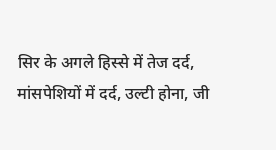सिर के अगले हिस्से में तेज दर्द, मांसपेशियों में दर्द, उल्टी होना, जी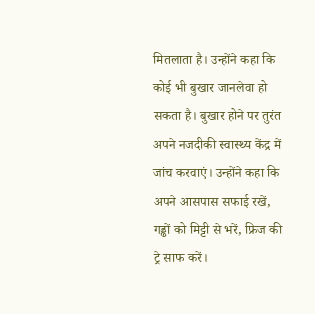मितलाता है। उन्होंने कहा कि कोई भी बुखार जानलेवा हो सकता है। बुखार होने पर तुरंत अपने नजदीकी स्वास्थ्य केंद्र में जांच करवाएं। उन्होंने कहा कि अपने आसपास सफाई रखें, गड्ढों को मिट्टी से भरें, फ्रिज की ट्रे साफ करें।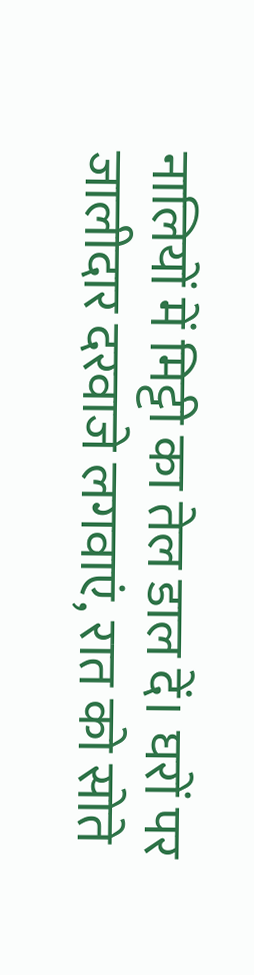नालियों में मिट्टी का तेल डाल दें। घरों पर जालीदार दरवाजे लगवाएं, रात को सोते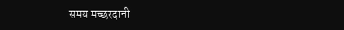समय मच्छरदानी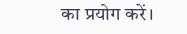का प्रयोग करें।